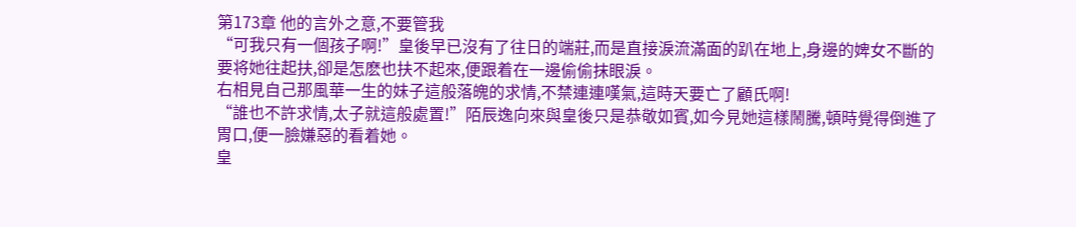第173章 他的言外之意,不要管我
“可我只有一個孩子啊!”皇後早已沒有了往日的端莊,而是直接淚流滿面的趴在地上,身邊的婢女不斷的要将她往起扶,卻是怎麽也扶不起來,便跟着在一邊偷偷抹眼淚。
右相見自己那風華一生的妹子這般落魄的求情,不禁連連嘆氣,這時天要亡了顧氏啊!
“誰也不許求情,太子就這般處置!”陌辰逸向來與皇後只是恭敬如賓,如今見她這樣鬧騰,頓時覺得倒進了胃口,便一臉嫌惡的看着她。
皇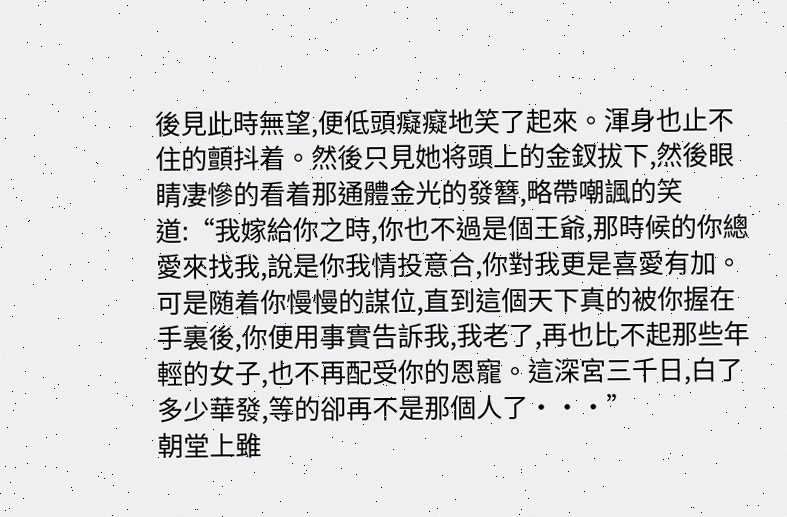後見此時無望,便低頭癡癡地笑了起來。渾身也止不住的顫抖着。然後只見她将頭上的金釵拔下,然後眼睛凄慘的看着那通體金光的發簪,略帶嘲諷的笑道:“我嫁給你之時,你也不過是個王爺,那時候的你總愛來找我,說是你我情投意合,你對我更是喜愛有加。可是随着你慢慢的謀位,直到這個天下真的被你握在手裏後,你便用事實告訴我,我老了,再也比不起那些年輕的女子,也不再配受你的恩寵。這深宮三千日,白了多少華發,等的卻再不是那個人了···”
朝堂上雖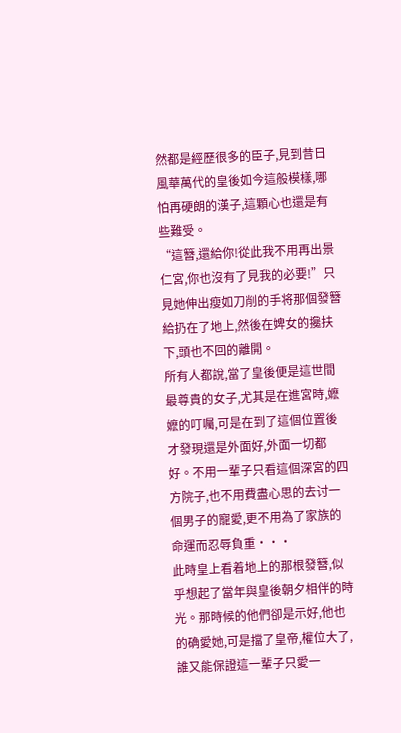然都是經歷很多的臣子,見到昔日風華萬代的皇後如今這般模樣,哪怕再硬朗的漢子,這顆心也還是有些難受。
“這簪,還給你!從此我不用再出景仁宮,你也沒有了見我的必要!”只見她伸出瘦如刀削的手将那個發簪給扔在了地上,然後在婢女的攙扶下,頭也不回的離開。
所有人都說,當了皇後便是這世間最尊貴的女子,尤其是在進宮時,嬷嬷的叮囑,可是在到了這個位置後才發現還是外面好,外面一切都好。不用一輩子只看這個深宮的四方院子,也不用費盡心思的去讨一個男子的寵愛,更不用為了家族的命運而忍辱負重···
此時皇上看着地上的那根發簪,似乎想起了當年與皇後朝夕相伴的時光。那時候的他們卻是示好,他也的确愛她,可是擋了皇帝,權位大了,誰又能保證這一輩子只愛一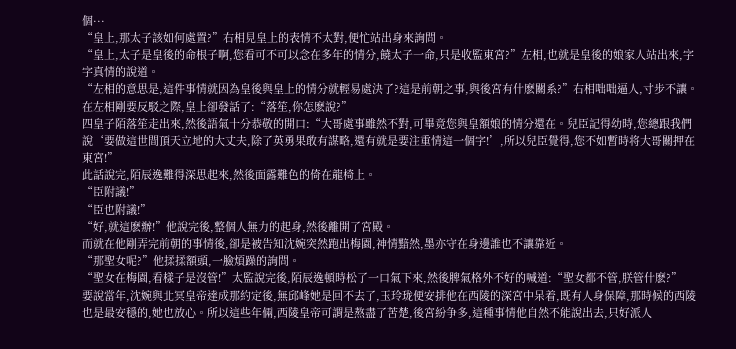個···
“皇上,那太子該如何處置?”右相見皇上的表情不太對,便忙站出身來詢問。
“皇上,太子是皇後的命根子啊,您看可不可以念在多年的情分,饒太子一命,只是收監東宮?”左相,也就是皇後的娘家人站出來,字字真情的說道。
“左相的意思是,這件事情就因為皇後與皇上的情分就輕易處決了?這是前朝之事,與後宮有什麽關系?”右相咄咄逼人,寸步不讓。
在左相剛要反駁之際,皇上卻發話了:“落笙,你怎麽說?”
四皇子陌落笙走出來,然後語氣十分恭敬的開口:“大哥處事雖然不對,可畢竟您與皇額娘的情分還在。兒臣記得幼時,您總跟我們說‘要做這世間頂天立地的大丈夫,除了英勇果敢有謀略,還有就是要注重情這一個字!’,所以兒臣覺得,您不如暫時将大哥關押在東宮!”
此話說完,陌辰逸難得深思起來,然後面露難色的倚在龍椅上。
“臣附議!”
“臣也附議!”
“好,就這麽辦!”他說完後,整個人無力的起身,然後離開了宮殿。
而就在他剛弄完前朝的事情後,卻是被告知沈婉突然跑出梅園,神情黯然,墨亦守在身邊誰也不讓靠近。
“那聖女呢?”他揉揉額頭,一臉煩躁的詢問。
“聖女在梅園,看樣子是沒管!”太監說完後,陌辰逸頓時松了一口氣下來,然後脾氣格外不好的喊道:“聖女都不管,朕管什麽?”
要說當年,沈婉與北冥皇帝達成那約定後,無邱峰她是回不去了,玉玲珑便安排他在西陵的深宮中呆着,既有人身保障,那時候的西陵也是最安穩的,她也放心。所以這些年倆,西陵皇帝可謂是熬盡了苦楚,後宮紛争多,這種事情他自然不能說出去,只好派人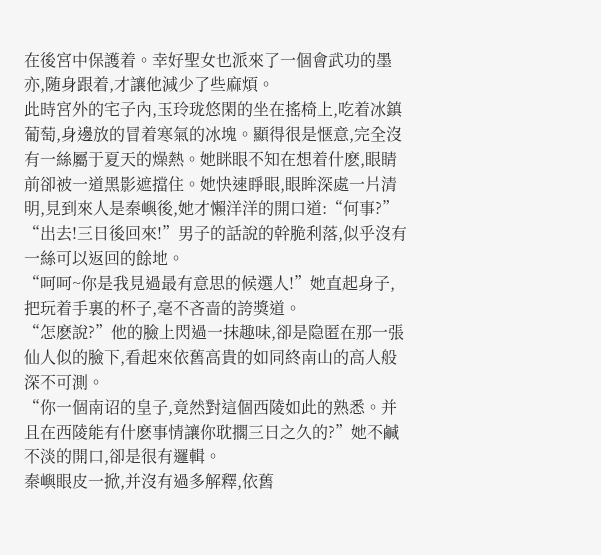在後宮中保護着。幸好聖女也派來了一個會武功的墨亦,随身跟着,才讓他減少了些麻煩。
此時宮外的宅子內,玉玲珑悠閑的坐在搖椅上,吃着冰鎮葡萄,身邊放的冒着寒氣的冰塊。顯得很是惬意,完全沒有一絲屬于夏天的燥熱。她眯眼不知在想着什麽,眼睛前卻被一道黑影遮擋住。她快速睜眼,眼眸深處一片清明,見到來人是秦嶼後,她才懶洋洋的開口道:“何事?”
“出去!三日後回來!”男子的話說的幹脆利落,似乎沒有一絲可以返回的餘地。
“呵呵~你是我見過最有意思的候選人!”她直起身子,把玩着手裏的杯子,毫不吝啬的誇獎道。
“怎麽說?”他的臉上閃過一抹趣味,卻是隐匿在那一張仙人似的臉下,看起來依舊高貴的如同終南山的高人般深不可測。
“你一個南诏的皇子,竟然對這個西陵如此的熟悉。并且在西陵能有什麽事情讓你耽擱三日之久的?”她不鹹不淡的開口,卻是很有邏輯。
秦嶼眼皮一掀,并沒有過多解釋,依舊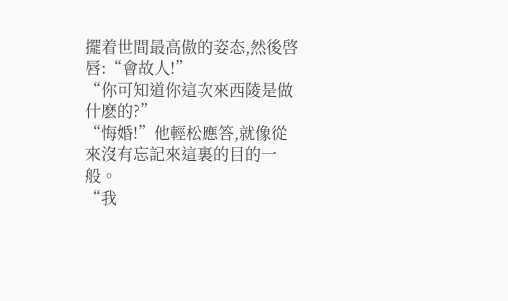擺着世間最高傲的姿态,然後啓唇:“會故人!”
“你可知道你這次來西陵是做什麽的?”
“悔婚!”他輕松應答,就像從來沒有忘記來這裏的目的一般。
“我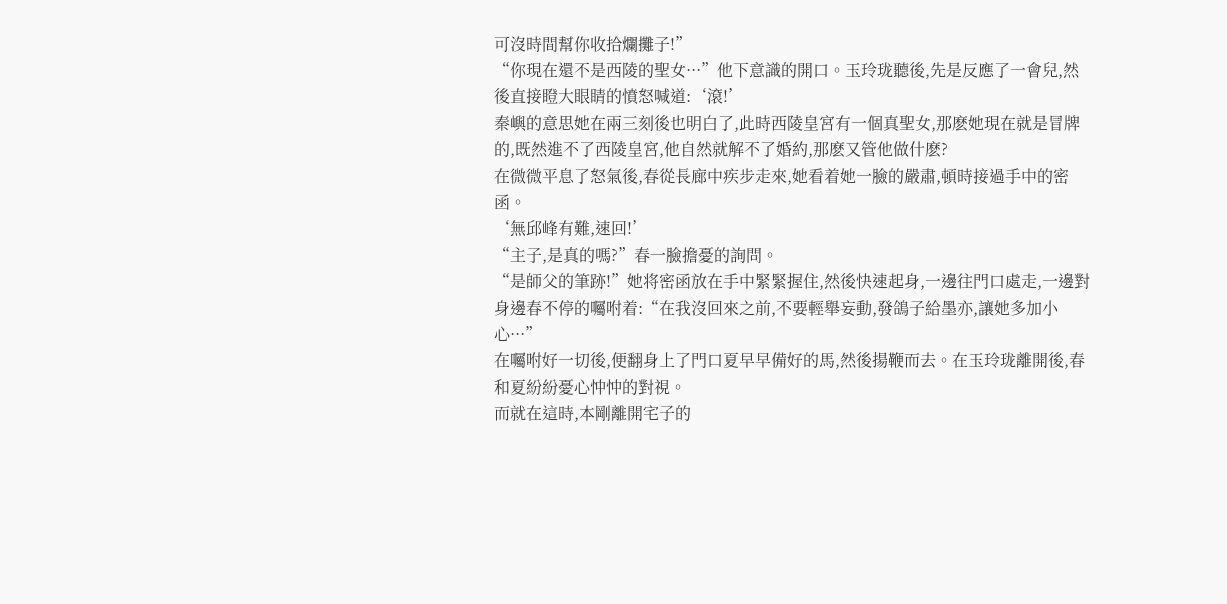可沒時間幫你收拾爛攤子!”
“你現在還不是西陵的聖女···”他下意識的開口。玉玲珑聽後,先是反應了一會兒,然後直接瞪大眼睛的憤怒喊道:‘滾!’
秦嶼的意思她在兩三刻後也明白了,此時西陵皇宮有一個真聖女,那麽她現在就是冒牌的,既然進不了西陵皇宮,他自然就解不了婚約,那麽又管他做什麽?
在微微平息了怒氣後,春從長廊中疾步走來,她看着她一臉的嚴肅,頓時接過手中的密函。
‘無邱峰有難,速回!’
“主子,是真的嗎?”春一臉擔憂的詢問。
“是師父的筆跡!”她将密函放在手中緊緊握住,然後快速起身,一邊往門口處走,一邊對身邊春不停的囑咐着:“在我沒回來之前,不要輕舉妄動,發鴿子給墨亦,讓她多加小心···”
在囑咐好一切後,便翻身上了門口夏早早備好的馬,然後揚鞭而去。在玉玲珑離開後,春和夏紛紛憂心忡忡的對視。
而就在這時,本剛離開宅子的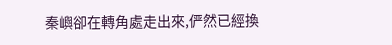秦嶼卻在轉角處走出來,俨然已經換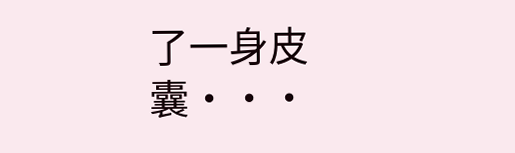了一身皮囊···